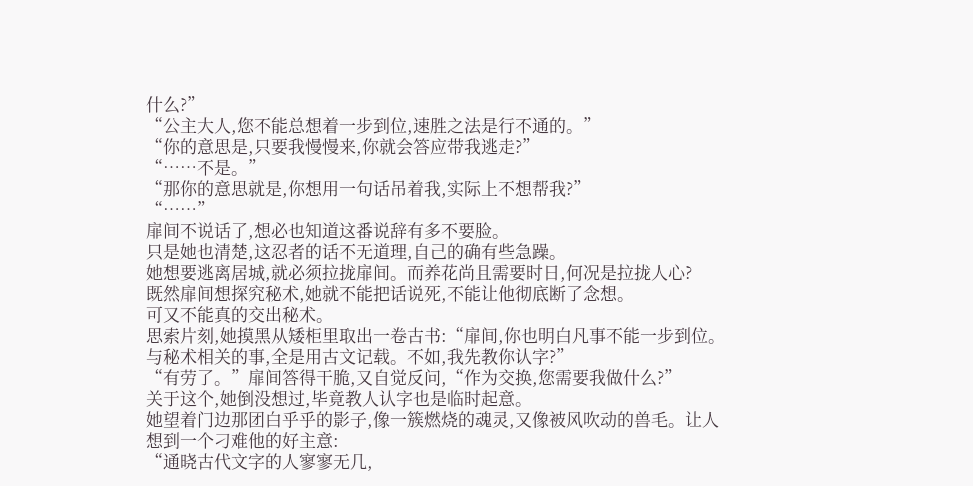什么?”
“公主大人,您不能总想着一步到位,速胜之法是行不通的。”
“你的意思是,只要我慢慢来,你就会答应带我逃走?”
“……不是。”
“那你的意思就是,你想用一句话吊着我,实际上不想帮我?”
“……”
扉间不说话了,想必也知道这番说辞有多不要脸。
只是她也清楚,这忍者的话不无道理,自己的确有些急躁。
她想要逃离居城,就必须拉拢扉间。而养花尚且需要时日,何况是拉拢人心?
既然扉间想探究秘术,她就不能把话说死,不能让他彻底断了念想。
可又不能真的交出秘术。
思索片刻,她摸黑从矮柜里取出一卷古书:“扉间,你也明白凡事不能一步到位。与秘术相关的事,全是用古文记载。不如,我先教你认字?”
“有劳了。”扉间答得干脆,又自觉反问,“作为交换,您需要我做什么?”
关于这个,她倒没想过,毕竟教人认字也是临时起意。
她望着门边那团白乎乎的影子,像一簇燃烧的魂灵,又像被风吹动的兽毛。让人想到一个刁难他的好主意:
“通晓古代文字的人寥寥无几,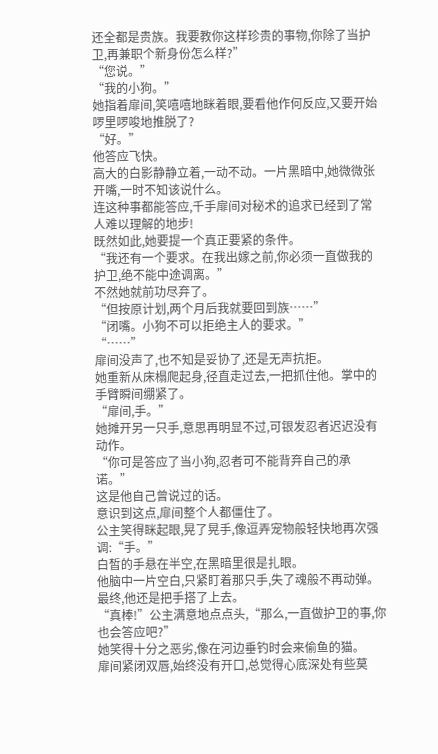还全都是贵族。我要教你这样珍贵的事物,你除了当护卫,再兼职个新身份怎么样?”
“您说。”
“我的小狗。”
她指着扉间,笑嘻嘻地眯着眼,要看他作何反应,又要开始啰里啰唆地推脱了?
“好。”
他答应飞快。
高大的白影静静立着,一动不动。一片黑暗中,她微微张开嘴,一时不知该说什么。
连这种事都能答应,千手扉间对秘术的追求已经到了常人难以理解的地步!
既然如此,她要提一个真正要紧的条件。
“我还有一个要求。在我出嫁之前,你必须一直做我的护卫,绝不能中途调离。”
不然她就前功尽弃了。
“但按原计划,两个月后我就要回到族……”
“闭嘴。小狗不可以拒绝主人的要求。”
“……”
扉间没声了,也不知是妥协了,还是无声抗拒。
她重新从床榻爬起身,径直走过去,一把抓住他。掌中的手臂瞬间绷紧了。
“扉间,手。”
她摊开另一只手,意思再明显不过,可银发忍者迟迟没有动作。
“你可是答应了当小狗,忍者可不能背弃自己的承诺。”
这是他自己曾说过的话。
意识到这点,扉间整个人都僵住了。
公主笑得眯起眼,晃了晃手,像逗弄宠物般轻快地再次强调:“手。”
白皙的手悬在半空,在黑暗里很是扎眼。
他脑中一片空白,只紧盯着那只手,失了魂般不再动弹。
最终,他还是把手搭了上去。
“真棒!”公主满意地点点头,“那么,一直做护卫的事,你也会答应吧?”
她笑得十分之恶劣,像在河边垂钓时会来偷鱼的猫。
扉间紧闭双唇,始终没有开口,总觉得心底深处有些莫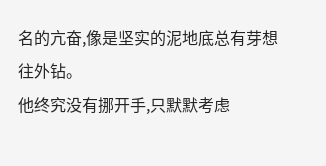名的亢奋,像是坚实的泥地底总有芽想往外钻。
他终究没有挪开手,只默默考虑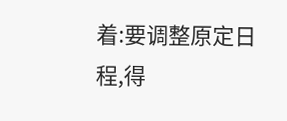着:要调整原定日程,得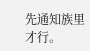先通知族里才行。